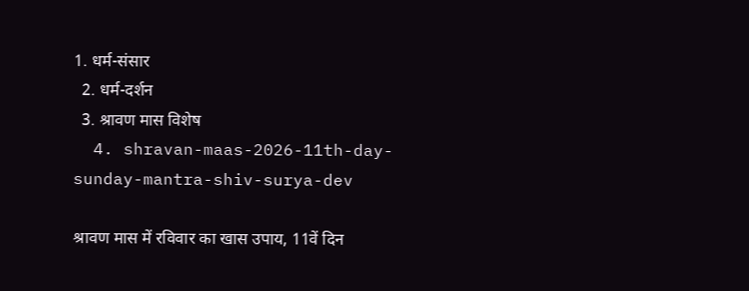1. धर्म-संसार
  2. धर्म-दर्शन
  3. श्रावण मास विशेष
  4. shravan-maas-2026-11th-day-sunday-mantra-shiv-surya-dev

श्रावण मास में रविवार का खास उपाय, 11वें दिन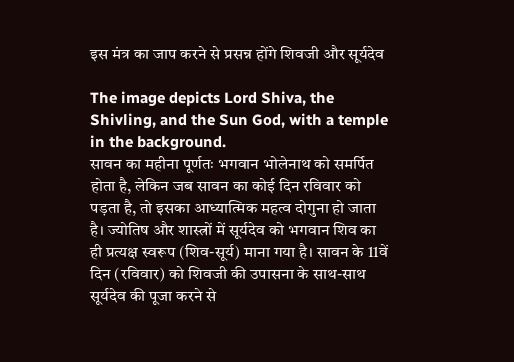इस मंत्र का जाप करने से प्रसन्न होंगे शिवजी और सूर्यदेव

The image depicts Lord Shiva, the Shivling, and the Sun God, with a temple in the background.
सावन का महीना पूर्णतः भगवान भोलेनाथ को समर्पित होता है, लेकिन जब सावन का कोई दिन रविवार को पड़ता है, तो इसका आध्यात्मिक महत्व दोगुना हो जाता है। ज्योतिष और शास्त्रों में सूर्यदेव को भगवान शिव का ही प्रत्यक्ष स्वरूप (शिव-सूर्य) माना गया है। सावन के 11वें दिन (रविवार) को शिवजी की उपासना के साथ-साथ सूर्यदेव की पूजा करने से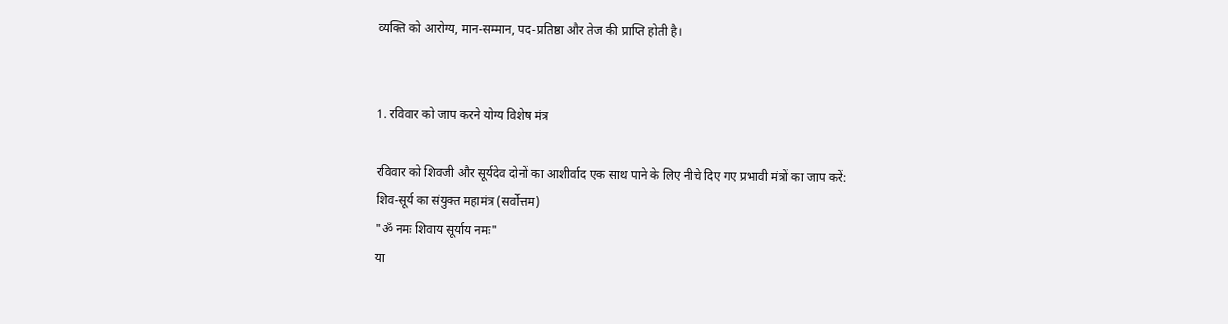व्यक्ति को आरोग्य, मान-सम्मान, पद-प्रतिष्ठा और तेज की प्राप्ति होती है।


1. रविवार को जाप करने योग्य विशेष मंत्र

रविवार को शिवजी और सूर्यदेव दोनों का आशीर्वाद एक साथ पाने के लिए नीचे दिए गए प्रभावी मंत्रों का जाप करें:
शिव-सूर्य का संयुक्त महामंत्र (सर्वोत्तम)
"ॐ नमः शिवाय सूर्याय नमः"
या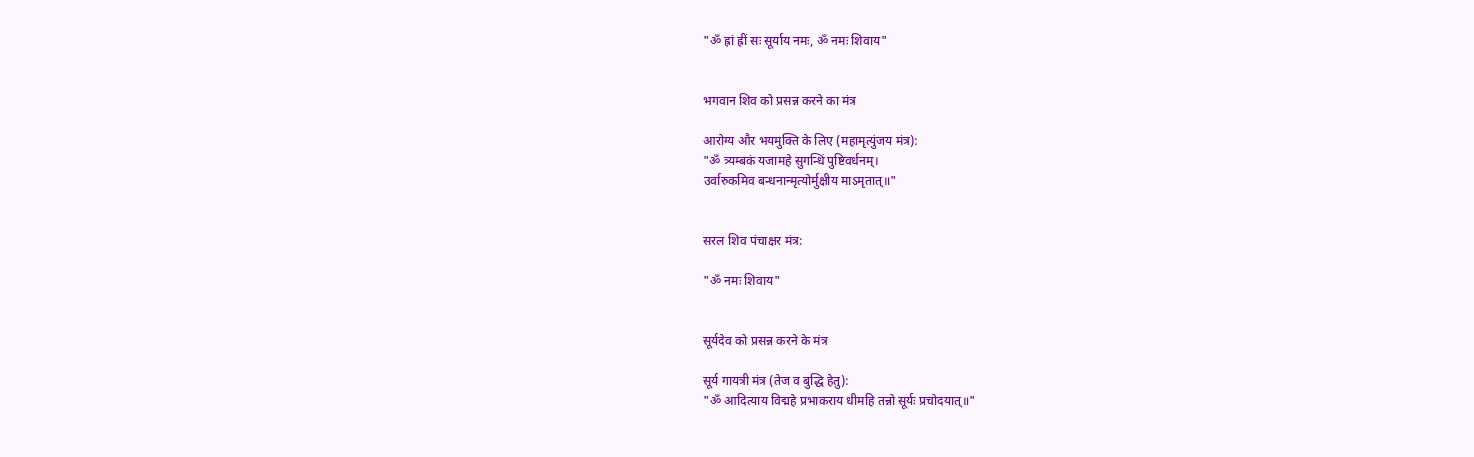"ॐ ह्रां ह्रीं सः सूर्याय नमः, ॐ नमः शिवाय"


भगवान शिव को प्रसन्न करने का मंत्र

आरोग्य और भयमुक्ति के लिए (महामृत्युंजय मंत्र):
"ॐ त्र्यम्बकं यजामहे सुगन्धिं पुष्टिवर्धनम्।
उर्वारुकमिव बन्धनान्मृत्योर्मुक्षीय माऽमृतात्॥"


सरल शिव पंचाक्षर मंत्र:

"ॐ नमः शिवाय"


सूर्यदेव को प्रसन्न करने के मंत्र

सूर्य गायत्री मंत्र (तेज व बुद्धि हेतु):
"ॐ आदित्याय विद्महे प्रभाकराय धीमहि तन्नो सूर्यः प्रचोदयात्॥"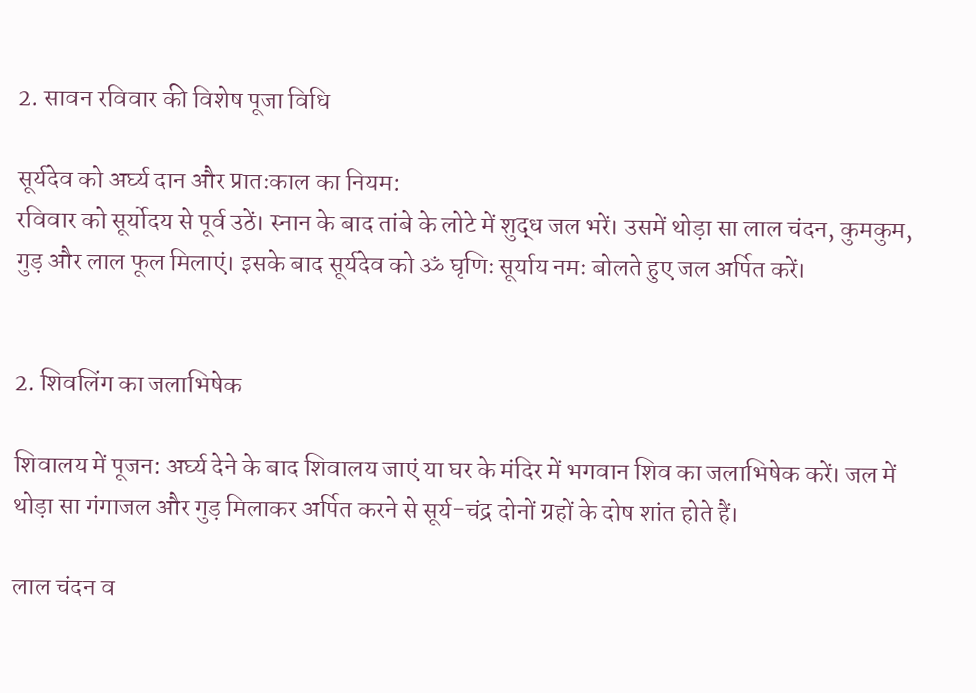2. सावन रविवार की विशेष पूजा विधि

सूर्यदेव को अर्घ्य दान और प्रातःकाल का नियम:
रविवार को सूर्योदय से पूर्व उठें। स्नान के बाद तांबे के लोटे में शुद्ध जल भरें। उसमें थोड़ा सा लाल चंदन, कुमकुम, गुड़ और लाल फूल मिलाएं। इसके बाद सूर्यदेव को ॐ घृणिः सूर्याय नमः बोलते हुए जल अर्पित करें।


2. शिवलिंग का जलाभिषेक

शिवालय में पूजन: अर्घ्य देने के बाद शिवालय जाएं या घर के मंदिर में भगवान शिव का जलाभिषेक करें। जल में थोड़ा सा गंगाजल और गुड़ मिलाकर अर्पित करने से सूर्य-चंद्र दोनों ग्रहों के दोष शांत होते हैं।

लाल चंदन व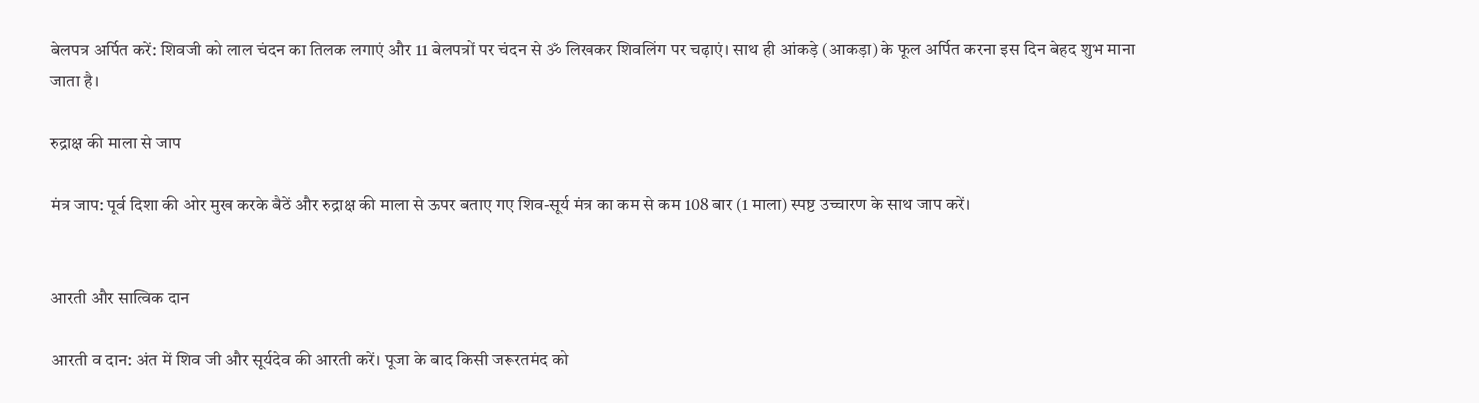बेलपत्र अर्पित करें: शिवजी को लाल चंदन का तिलक लगाएं और 11 बेलपत्रों पर चंदन से ॐ लिखकर शिवलिंग पर चढ़ाएं। साथ ही आंकड़े (आकड़ा) के फूल अर्पित करना इस दिन बेहद शुभ माना जाता है।

रुद्राक्ष की माला से जाप

मंत्र जाप: पूर्व दिशा की ओर मुख करके बैठें और रुद्राक्ष की माला से ऊपर बताए गए शिव-सूर्य मंत्र का कम से कम 108 बार (1 माला) स्पष्ट उच्चारण के साथ जाप करें।


आरती और सात्विक दान

आरती व दान: अंत में शिव जी और सूर्यदेव की आरती करें। पूजा के बाद किसी जरूरतमंद को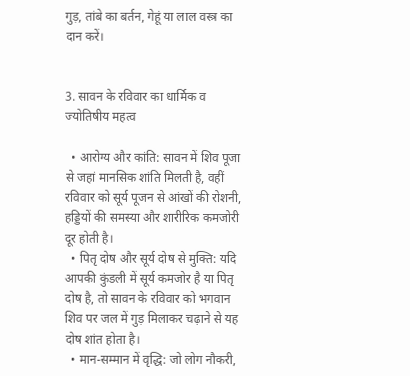गुड़, तांबे का बर्तन, गेहूं या लाल वस्त्र का दान करें।


3. सावन के रविवार का धार्मिक व ज्योतिषीय महत्व

  • आरोग्य और कांति: सावन में शिव पूजा से जहां मानसिक शांति मिलती है, वहीं रविवार को सूर्य पूजन से आंखों की रोशनी, हड्डियों की समस्या और शारीरिक कमजोरी दूर होती है।
  • पितृ दोष और सूर्य दोष से मुक्ति: यदि आपकी कुंडली में सूर्य कमजोर है या पितृ दोष है, तो सावन के रविवार को भगवान शिव पर जल में गुड़ मिलाकर चढ़ाने से यह दोष शांत होता है।
  • मान-सम्मान में वृद्धि: जो लोग नौकरी,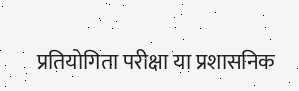प्रतियोगिता परीक्षा या प्रशासनिक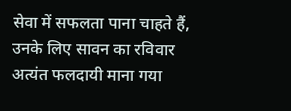सेवा में सफलता पाना चाहते हैं, उनके लिए सावन का रविवार अत्यंत फलदायी माना गया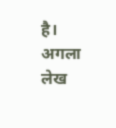है।
अगला लेख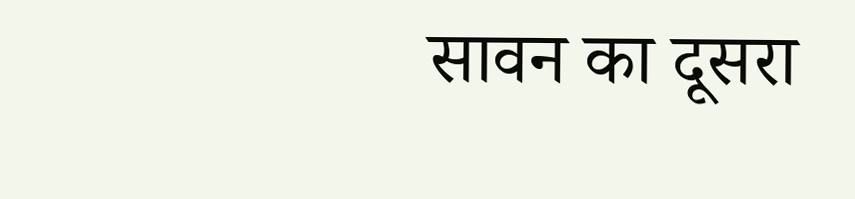सावन का दूसरा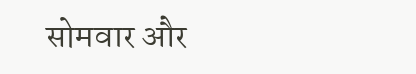सोमवार और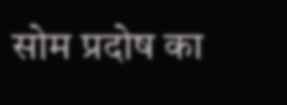सोम प्रदोष का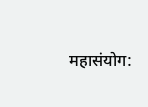महासंयोग: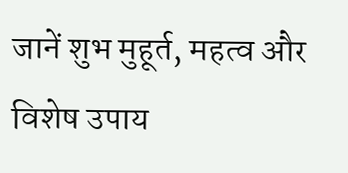जानें शुभ मुहूर्त, महत्व और विशेष उपाय